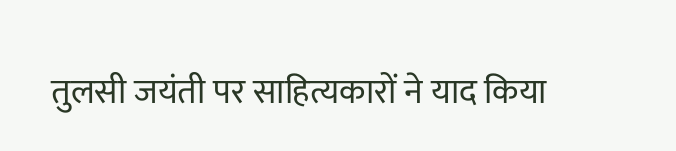तुलसी जयंती पर साहित्यकारों ने याद किया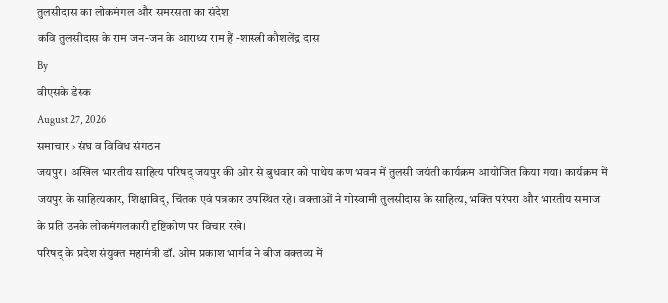तुलसीदास का लोकमंगल और समरसता का संदेश
कवि तुलसीदास के राम जन-जन के आराध्य राम हैं -शास्त्री कौशलेंद्र दास
By
वीएसके डेस्क
August 27, 2026
समाचार › संघ व विविध संगठन
जयपुर। अखिल भारतीय साहित्य परिषद् जयपुर की ओर से बुधवार को पाथेय कण भवन में तुलसी जयंती कार्यक्रम आयोजित किया गया। कार्यक्रम में जयपुर के साहित्यकार, शिक्षाविद्, चिंतक एवं पत्रकार उपस्थित रहे। वक्ताओं ने गोस्वामी तुलसीदास के साहित्य, भक्ति परंपरा और भारतीय समाज के प्रति उनके लोकमंगलकारी दृष्टिकोण पर विचार रखे।
परिषद् के प्रदेश संयुक्त महामंत्री डॉ. ओम प्रकाश भार्गव ने बीज वक्तव्य में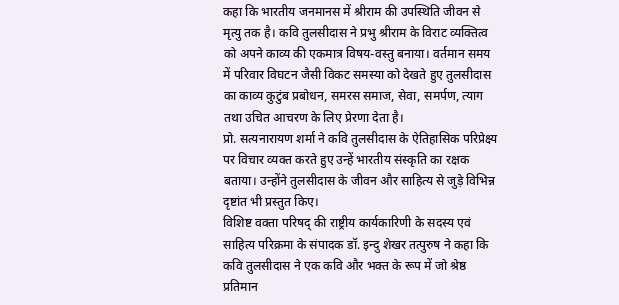कहा कि भारतीय जनमानस में श्रीराम की उपस्थिति जीवन से मृत्यु तक है। कवि तुलसीदास ने प्रभु श्रीराम के विराट व्यक्तित्व को अपने काव्य की एकमात्र विषय-वस्तु बनाया। वर्तमान समय में परिवार विघटन जैसी विकट समस्या को देखते हुए तुलसीदास का काव्य कुटुंब प्रबोधन, समरस समाज, सेवा, समर्पण, त्याग तथा उचित आचरण के लिए प्रेरणा देता है।
प्रो. सत्यनारायण शर्मा ने कवि तुलसीदास के ऐतिहासिक परिप्रेक्ष्य पर विचार व्यक्त करते हुए उन्हें भारतीय संस्कृति का रक्षक बताया। उन्होंने तुलसीदास के जीवन और साहित्य से जुड़े विभिन्न दृष्टांत भी प्रस्तुत किए।
विशिष्ट वक्ता परिषद् की राष्ट्रीय कार्यकारिणी के सदस्य एवं साहित्य परिक्रमा के संपादक डॉ. इन्दु शेखर तत्पुरुष ने कहा कि कवि तुलसीदास ने एक कवि और भक्त के रूप में जो श्रेष्ठ प्रतिमान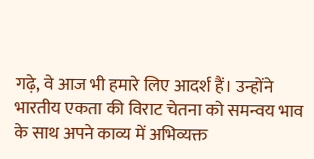गढ़े, वे आज भी हमारे लिए आदर्श हैं। उन्होंने भारतीय एकता की विराट चेतना को समन्वय भाव के साथ अपने काव्य में अभिव्यक्त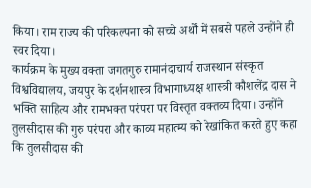किया। राम राज्य की परिकल्पना को सच्चे अर्थों में सबसे पहले उन्होंने ही स्वर दिया।
कार्यक्रम के मुख्य वक्ता जगतगुरु रामानंदाचार्य राजस्थान संस्कृत विश्वविद्यालय, जयपुर के दर्शनशास्त्र विभागाध्यक्ष शास्त्री कौशलेंद्र दास ने भक्ति साहित्य और रामभक्त परंपरा पर विस्तृत वक्तव्य दिया। उन्होंने तुलसीदास की गुरु परंपरा और काव्य महात्म्य को रेखांकित करते हुए कहा कि तुलसीदास की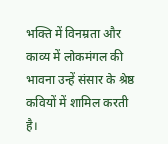भक्ति में विनम्रता और काव्य में लोकमंगल की भावना उन्हें संसार के श्रेष्ठ कवियों में शामिल करती है।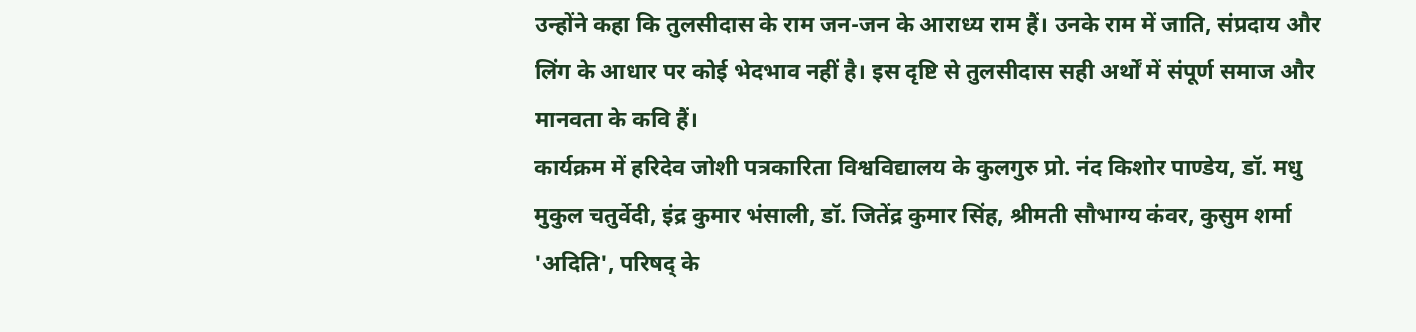उन्होंने कहा कि तुलसीदास के राम जन-जन के आराध्य राम हैं। उनके राम में जाति, संप्रदाय और लिंग के आधार पर कोई भेदभाव नहीं है। इस दृष्टि से तुलसीदास सही अर्थों में संपूर्ण समाज और मानवता के कवि हैं।
कार्यक्रम में हरिदेव जोशी पत्रकारिता विश्वविद्यालय के कुलगुरु प्रो. नंद किशोर पाण्डेय, डॉ. मधु मुकुल चतुर्वेदी, इंद्र कुमार भंसाली, डॉ. जितेंद्र कुमार सिंह, श्रीमती सौभाग्य कंवर, कुसुम शर्मा 'अदिति', परिषद् के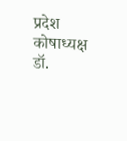प्रदेश कोषाध्यक्ष डॉ.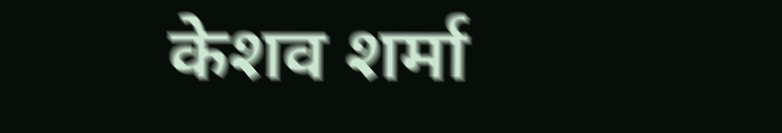केशव शर्मा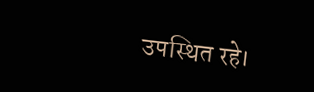उपस्थित रहे।